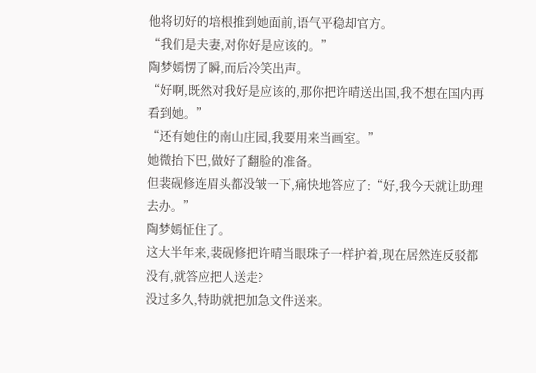他将切好的培根推到她面前,语气平稳却官方。
“我们是夫妻,对你好是应该的。”
陶梦嫣愣了瞬,而后冷笑出声。
“好啊,既然对我好是应该的,那你把许晴送出国,我不想在国内再看到她。”
“还有她住的南山庄园,我要用来当画室。”
她微抬下巴,做好了翻脸的准备。
但裴砚修连眉头都没皱一下,痛快地答应了:“好,我今天就让助理去办。”
陶梦嫣怔住了。
这大半年来,裴砚修把许晴当眼珠子一样护着,现在居然连反驳都没有,就答应把人送走?
没过多久,特助就把加急文件送来。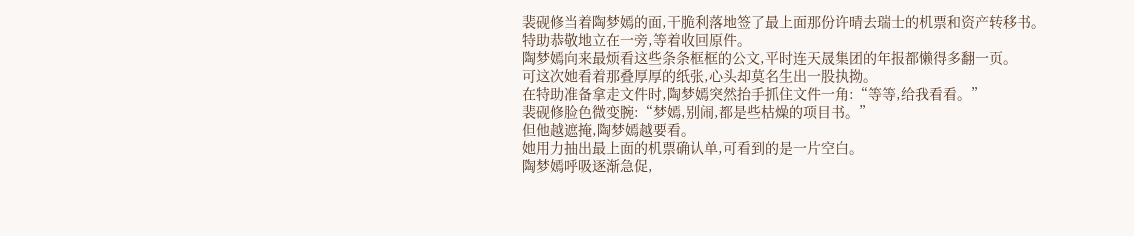裴砚修当着陶梦嫣的面,干脆利落地签了最上面那份许晴去瑞士的机票和资产转移书。
特助恭敬地立在一旁,等着收回原件。
陶梦嫣向来最烦看这些条条框框的公文,平时连天晟集团的年报都懒得多翻一页。
可这次她看着那叠厚厚的纸张,心头却莫名生出一股执拗。
在特助准备拿走文件时,陶梦嫣突然抬手抓住文件一角:“等等,给我看看。”
裴砚修脸色微变腕:“梦嫣,别闹,都是些枯燥的项目书。”
但他越遮掩,陶梦嫣越要看。
她用力抽出最上面的机票确认单,可看到的是一片空白。
陶梦嫣呼吸逐渐急促,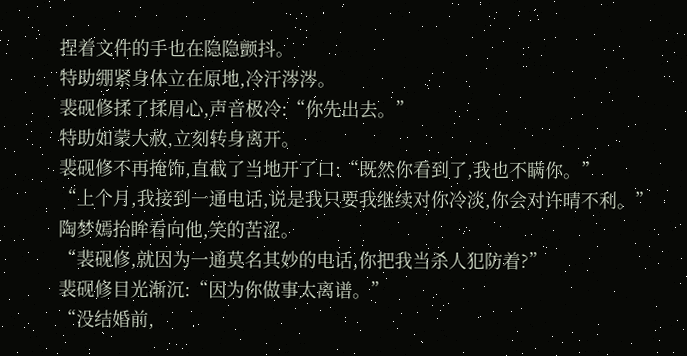捏着文件的手也在隐隐颤抖。
特助绷紧身体立在原地,冷汗涔涔。
裴砚修揉了揉眉心,声音极冷:“你先出去。”
特助如蒙大赦,立刻转身离开。
裴砚修不再掩饰,直截了当地开了口:“既然你看到了,我也不瞒你。”
“上个月,我接到一通电话,说是我只要我继续对你冷淡,你会对许晴不利。”
陶梦嫣抬眸看向他,笑的苦涩。
“裴砚修,就因为一通莫名其妙的电话,你把我当杀人犯防着?”
裴砚修目光渐沉:“因为你做事太离谱。”
“没结婚前,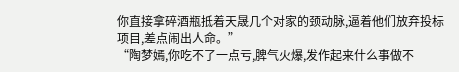你直接拿碎酒瓶抵着天晟几个对家的颈动脉,逼着他们放弃投标项目,差点闹出人命。”
“陶梦嫣,你吃不了一点亏,脾气火爆,发作起来什么事做不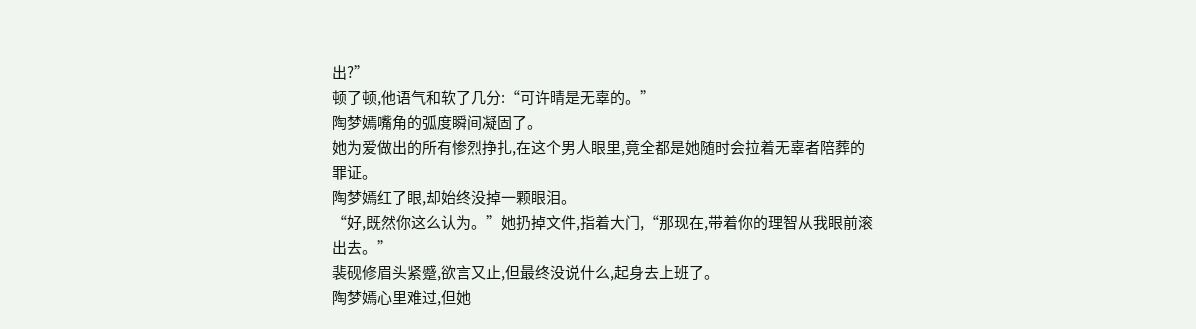出?”
顿了顿,他语气和软了几分:“可许晴是无辜的。”
陶梦嫣嘴角的弧度瞬间凝固了。
她为爱做出的所有惨烈挣扎,在这个男人眼里,竟全都是她随时会拉着无辜者陪葬的罪证。
陶梦嫣红了眼,却始终没掉一颗眼泪。
“好,既然你这么认为。”她扔掉文件,指着大门,“那现在,带着你的理智从我眼前滚出去。”
裴砚修眉头紧蹙,欲言又止,但最终没说什么,起身去上班了。
陶梦嫣心里难过,但她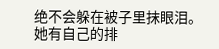绝不会躲在被子里抹眼泪。她有自己的排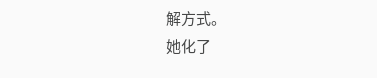解方式。
她化了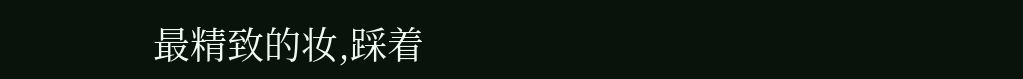最精致的妆,踩着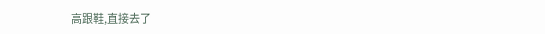高跟鞋,直接去了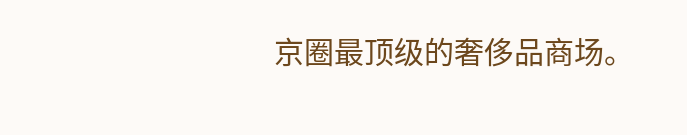京圈最顶级的奢侈品商场。